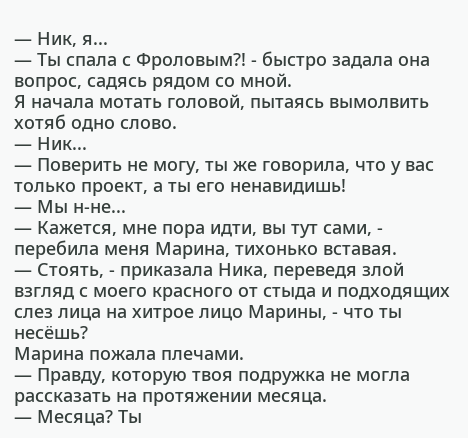— Ник, я...
— Ты спала с Фроловым?! - быстро задала она вопрос, садясь рядом со мной.
Я начала мотать головой, пытаясь вымолвить хотяб одно слово.
— Ник...
— Поверить не могу, ты же говорила, что у вас только проект, а ты его ненавидишь!
— Мы н-не...
— Кажется, мне пора идти, вы тут сами, - перебила меня Марина, тихонько вставая.
— Стоять, - приказала Ника, переведя злой взгляд с моего красного от стыда и подходящих слез лица на хитрое лицо Марины, - что ты несёшь?
Марина пожала плечами.
— Правду, которую твоя подружка не могла рассказать на протяжении месяца.
— Месяца? Ты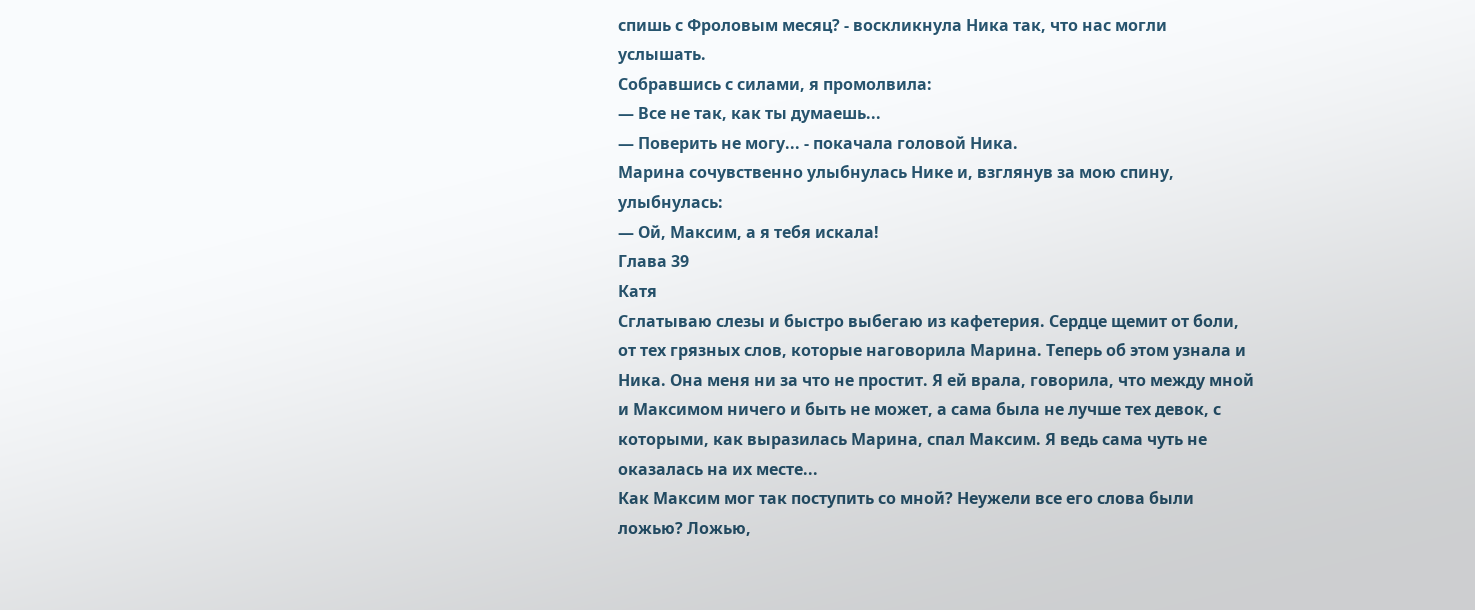спишь с Фроловым месяц? - воскликнула Ника так, что нас могли услышать.
Собравшись с силами, я промолвила:
— Все не так, как ты думаешь...
— Поверить не могу... - покачала головой Ника.
Марина сочувственно улыбнулась Нике и, взглянув за мою спину, улыбнулась:
— Ой, Максим, а я тебя искала!
Глава 39
Катя
Сглатываю слезы и быстро выбегаю из кафетерия. Сердце щемит от боли, от тех грязных слов, которые наговорила Марина. Теперь об этом узнала и Ника. Она меня ни за что не простит. Я ей врала, говорила, что между мной и Максимом ничего и быть не может, а сама была не лучше тех девок, с которыми, как выразилась Марина, спал Максим. Я ведь сама чуть не оказалась на их месте...
Как Максим мог так поступить со мной? Неужели все его слова были ложью? Ложью,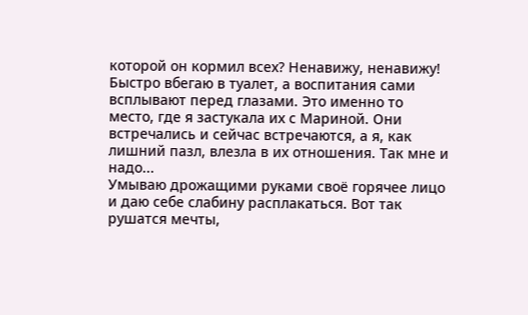которой он кормил всех? Ненавижу, ненавижу!
Быстро вбегаю в туалет, а воспитания сами всплывают перед глазами. Это именно то место, где я застукала их с Мариной. Они встречались и сейчас встречаются, а я, как лишний пазл, влезла в их отношения. Так мне и надо...
Умываю дрожащими руками своё горячее лицо и даю себе слабину расплакаться. Вот так рушатся мечты,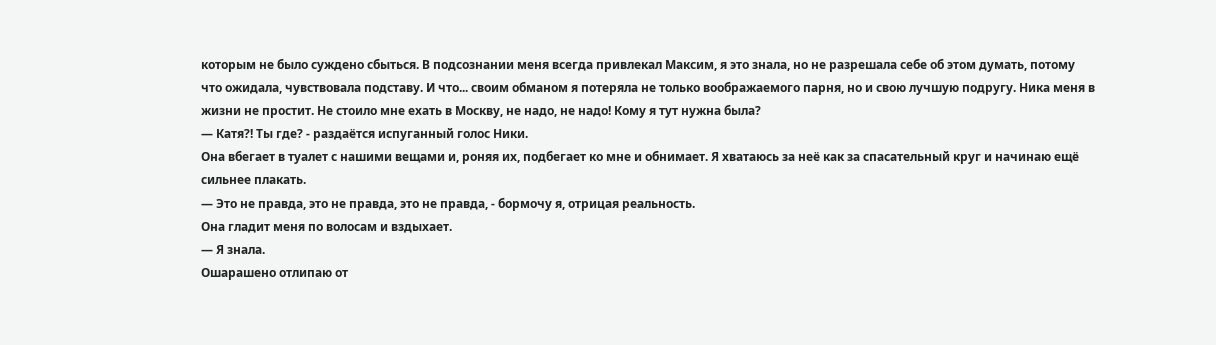которым не было суждено сбыться. В подсознании меня всегда привлекал Максим, я это знала, но не разрешала себе об этом думать, потому что ожидала, чувствовала подставу. И что... своим обманом я потеряла не только воображаемого парня, но и свою лучшую подругу. Ника меня в жизни не простит. Не стоило мне ехать в Москву, не надо, не надо! Кому я тут нужна была?
— Катя?! Ты где? - раздаётся испуганный голос Ники.
Она вбегает в туалет с нашими вещами и, роняя их, подбегает ко мне и обнимает. Я хватаюсь за неё как за спасательный круг и начинаю ещё сильнее плакать.
— Это не правда, это не правда, это не правда, - бормочу я, отрицая реальность.
Она гладит меня по волосам и вздыхает.
— Я знала.
Ошарашено отлипаю от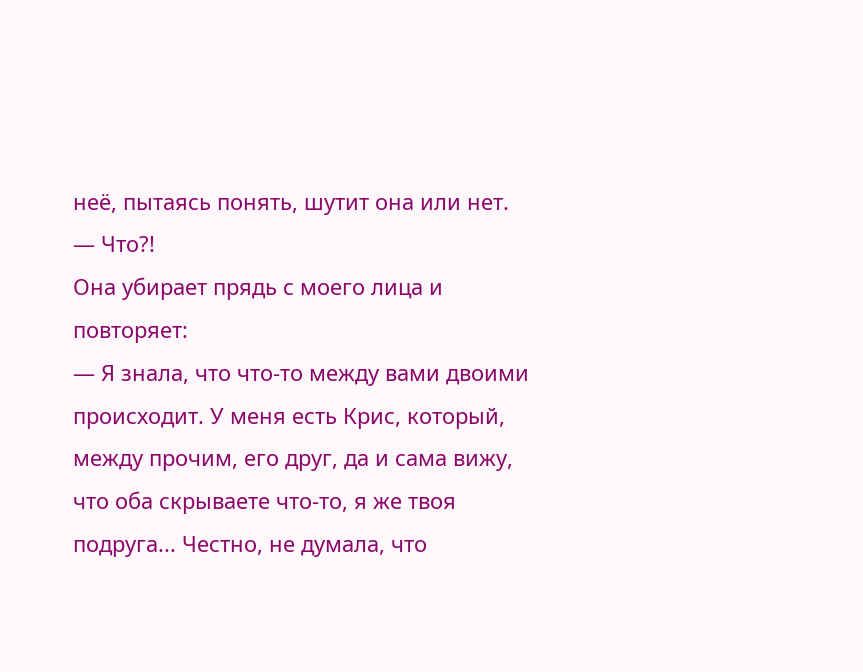неё, пытаясь понять, шутит она или нет.
— Что?!
Она убирает прядь с моего лица и повторяет:
— Я знала, что что-то между вами двоими происходит. У меня есть Крис, который, между прочим, его друг, да и сама вижу, что оба скрываете что-то, я же твоя подруга... Честно, не думала, что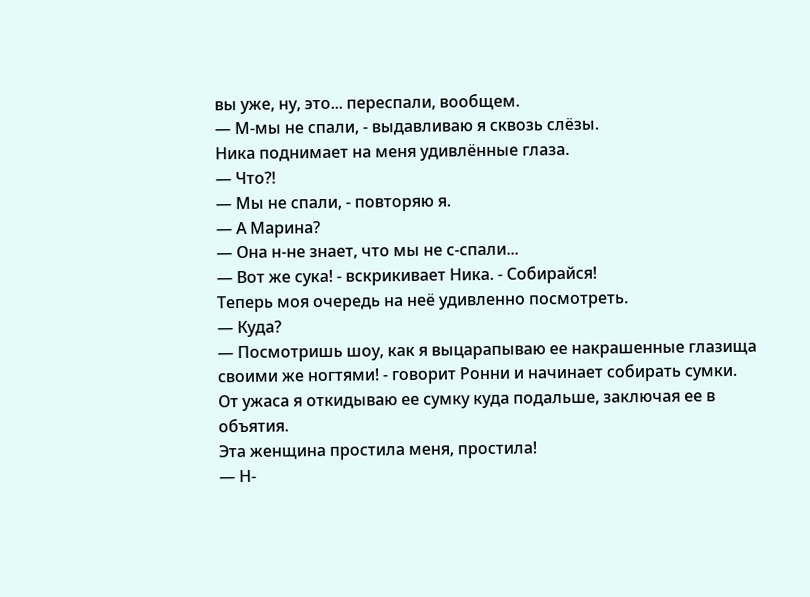вы уже, ну, это... переспали, вообщем.
— М-мы не спали, - выдавливаю я сквозь слёзы.
Ника поднимает на меня удивлённые глаза.
— Что?!
— Мы не спали, - повторяю я.
— А Марина?
— Она н-не знает, что мы не с-спали...
— Вот же сука! - вскрикивает Ника. - Собирайся!
Теперь моя очередь на неё удивленно посмотреть.
— Куда?
— Посмотришь шоу, как я выцарапываю ее накрашенные глазища своими же ногтями! - говорит Ронни и начинает собирать сумки.
От ужаса я откидываю ее сумку куда подальше, заключая ее в объятия.
Эта женщина простила меня, простила!
— Н-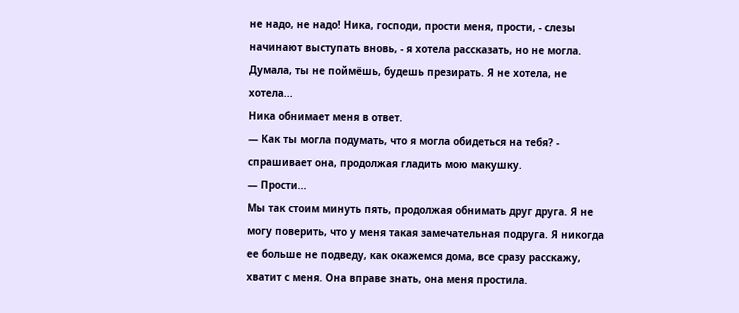не надо, не надо! Ника, господи, прости меня, прости, - слезы начинают выступать вновь, - я хотела рассказать, но не могла. Думала, ты не поймёшь, будешь презирать. Я не хотела, не хотела...
Ника обнимает меня в ответ.
— Как ты могла подумать, что я могла обидеться на тебя? - спрашивает она, продолжая гладить мою макушку.
— Прости...
Мы так стоим минуть пять, продолжая обнимать друг друга. Я не могу поверить, что у меня такая замечательная подруга. Я никогда ее больше не подведу, как окажемся дома, все сразу расскажу, хватит с меня. Она вправе знать, она меня простила.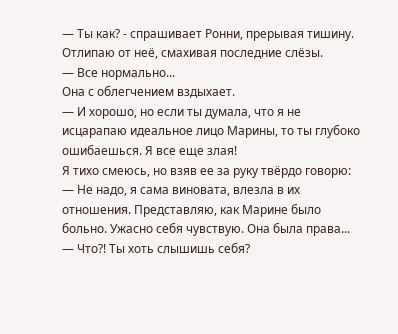— Ты как? - спрашивает Ронни, прерывая тишину.
Отлипаю от неё, смахивая последние слёзы.
— Все нормально...
Она с облегчением вздыхает.
— И хорошо, но если ты думала, что я не исцарапаю идеальное лицо Марины, то ты глубоко ошибаешься. Я все еще злая!
Я тихо смеюсь, но взяв ее за руку твёрдо говорю:
— Не надо, я сама виновата, влезла в их отношения. Представляю, как Марине было больно. Ужасно себя чувствую. Она была права...
— Что?! Ты хоть слышишь себя?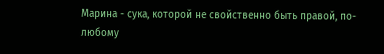Марина - сука, которой не свойственно быть правой, по-любому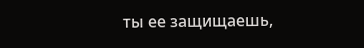ты ее защищаешь,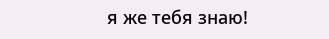я же тебя знаю!